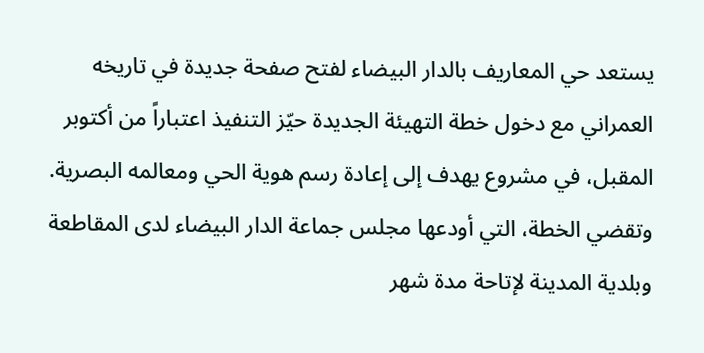يستعد حي المعاريف بالدار البيضاء لفتح صفحة جديدة في تاريخه العمراني مع دخول خطة التهيئة الجديدة حيّز التنفيذ اعتباراً من أكتوبر المقبل، في مشروع يهدف إلى إعادة رسم هوية الحي ومعالمه البصرية.
وتقضي الخطة، التي أودعها مجلس جماعة الدار البيضاء لدى المقاطعة وبلدية المدينة لإتاحة مدة شهر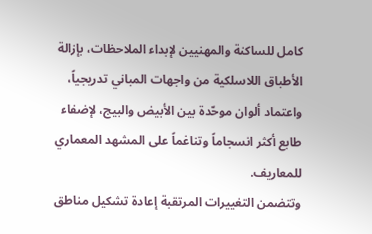كامل للساكنة والمهنيين لإبداء الملاحظات، بإزالة الأطباق اللاسلكية من واجهات المباني تدريجياً، واعتماد ألوان موحّدة بين الأبيض والبيج، لإضفاء طابع أكثر انسجاماً وتناغماً على المشهد المعماري للمعاريف.
وتتضمن التغييرات المرتقبة إعادة تشكيل مناطق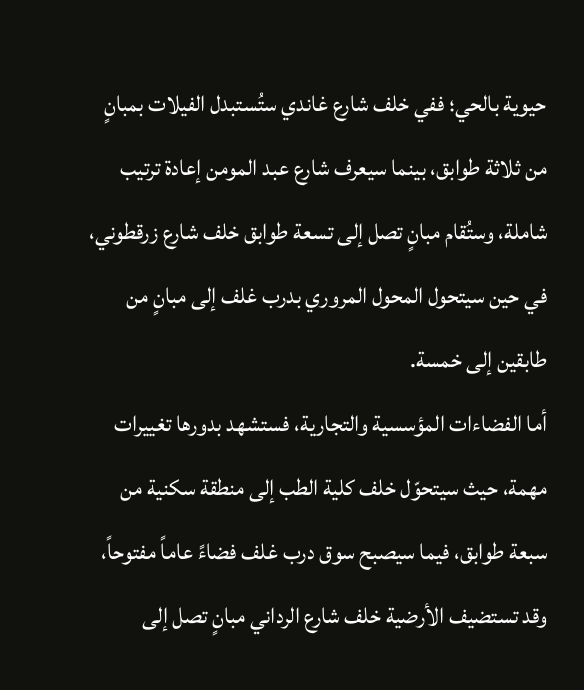حيوية بالحي؛ ففي خلف شارع غاندي ستُستبدل الفيلات بمبانٍ من ثلاثة طوابق، بينما سيعرف شارع عبد المومن إعادة ترتيب شاملة، وستُقام مبانٍ تصل إلى تسعة طوابق خلف شارع زرقطوني، في حين سيتحول المحول المروري بدرب غلف إلى مبانٍ من طابقين إلى خمسة.
أما الفضاءات المؤسسية والتجارية، فستشهد بدورها تغييرات مهمة، حيث سيتحوّل خلف كلية الطب إلى منطقة سكنية من سبعة طوابق، فيما سيصبح سوق درب غلف فضاءً عاماً مفتوحاً، وقد تستضيف الأرضية خلف شارع الرداني مبانٍ تصل إلى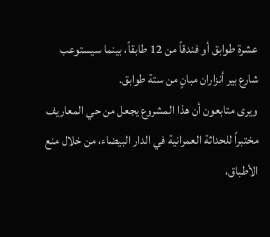عشرة طوابق أو فندقاً من 12 طابقاً، بينما سيستوعب شارع بير أنزاران مبانٍ من ستة طوابق.
ويرى متابعون أن هذا المشروع يجعل من حي المعاريف مختبراً للحداثة العمرانية في الدار البيضاء، من خلال منع الأطباق،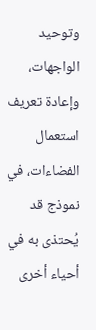وتوحيد الواجهات، وإعادة تعريف استعمال الفضاءات، في نموذج قد يُحتذى به في أحياء أخرى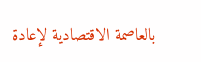بالعاصمة الاقتصادية لإعادة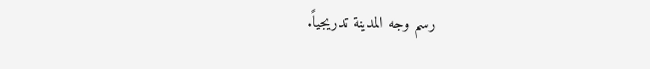رسم وجه المدينة تدريجياً.